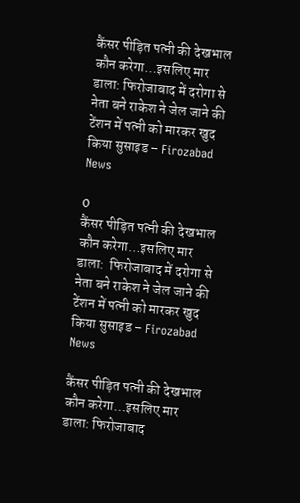कैंसर पीड़ित पत्नी की देखभाल कौन करेगा…इसलिए मार डाला: फिरोजाबाद में दरोगा से नेता बने राकेश ने जेल जाने की टेंशन में पत्नी को मारकर खुद किया सुसाइड – Firozabad News

0
कैंसर पीड़ित पत्नी की देखभाल कौन करेगा…इसलिए मार डाला:  फिरोजाबाद में दरोगा से नेता बने राकेश ने जेल जाने की टेंशन में पत्नी को मारकर खुद किया सुसाइड – Firozabad News

कैंसर पीड़ित पत्नी की देखभाल कौन करेगा…इसलिए मार डाला: फिरोजाबाद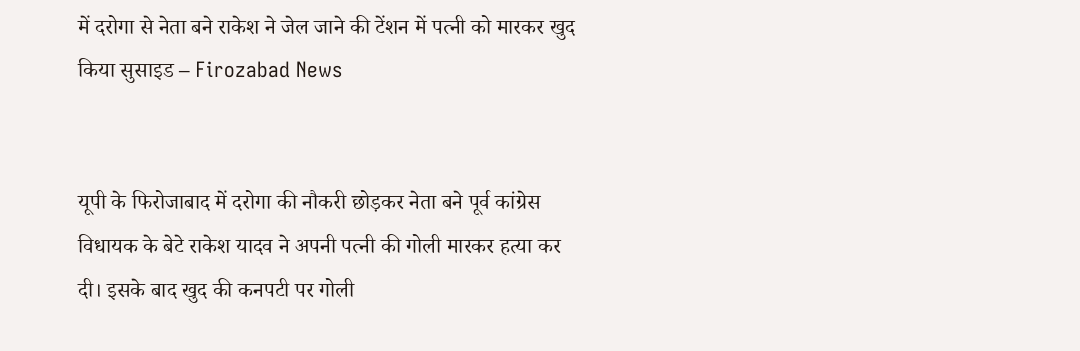में दरोगा से नेता बने राकेश ने जेल जाने की टेंशन में पत्नी को मारकर खुद किया सुसाइड – Firozabad News


यूपी के फिरोजाबाद में दरोगा की नौकरी छोड़कर नेता बने पूर्व कांग्रेस विधायक के बेटे राकेश यादव ने अपनी पत्नी की गोली मारकर हत्या कर दी। इसके बाद खुद की कनपटी पर गोली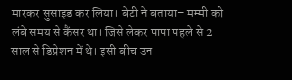मारकर सुसाइड कर लिया। बेटी ने बताया– मम्मी को लंबे समय से कैंसर था। जिसे लेकर पापा पहले से 2 साल से डिप्रेशन में थे। इसी बीच उन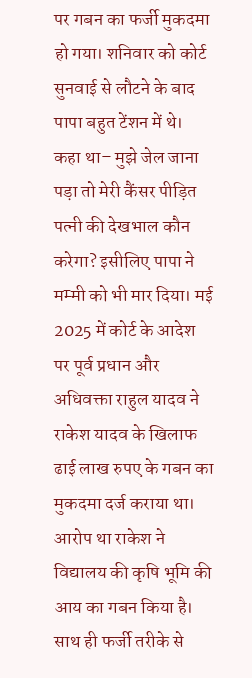पर गबन का फर्जी मुकदमा हो गया। शनिवार को कोर्ट सुनवाई से लौटने के बाद पापा बहुत टेंशन में थे। कहा था– मुझे जेल जाना पड़ा तो मेरी कैंसर पीड़ित पत्नी की देखभाल कौन करेगा? इसीलिए पापा ने मम्मी को भी मार दिया। मई 2025 में कोर्ट के आदेश पर पूर्व प्रधान और अधिवक्ता राहुल यादव ने राकेश यादव के खिलाफ ढाई लाख रुपए के गबन का मुकदमा दर्ज कराया था। आरोप था राकेश ने विद्यालय की कृषि भूमि की आय का गबन किया है। साथ ही फर्जी तरीके से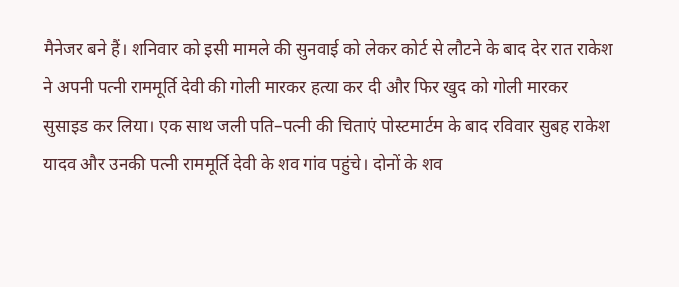मैनेजर बने हैं। शनिवार को इसी मामले की सुनवाई को लेकर कोर्ट से लौटने के बाद देर रात राकेश ने अपनी पत्नी राममूर्ति देवी की गोली मारकर हत्या कर दी और फिर खुद को गोली मारकर सुसाइड कर लिया। एक साथ जली पति–पत्नी की चिताएं पोस्टमार्टम के बाद रविवार सुबह राकेश यादव और उनकी पत्नी राममूर्ति देवी के शव गांव पहुंचे। दोनों के शव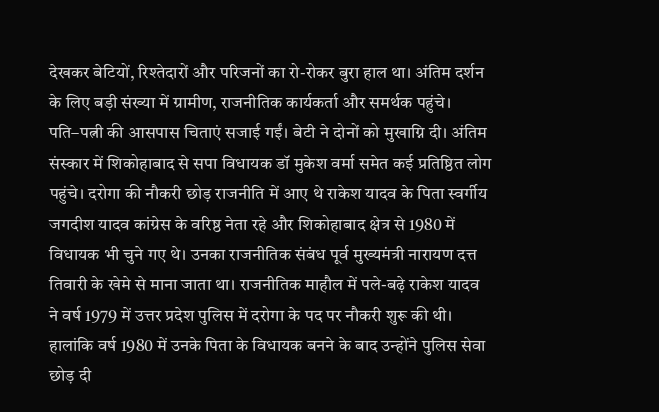देखकर बेटियों, रिश्तेदारों और परिजनों का रो-रोकर बुरा हाल था। अंतिम दर्शन के लिए बड़ी संख्या में ग्रामीण, राजनीतिक कार्यकर्ता और समर्थक पहुंचे। पति–पत्नी की आसपास चिताएं सजाई गईं। बेटी ने दोनों को मुखाग्नि दी। अंतिम संस्कार में शिकोहाबाद से सपा विधायक डॉ मुकेश वर्मा समेत कई प्रतिष्ठित लोग पहुंचे। दरोगा की नौकरी छोड़ राजनीति में आए थे राकेश यादव के पिता स्वर्गीय जगदीश यादव कांग्रेस के वरिष्ठ नेता रहे और शिकोहाबाद क्षेत्र से 1980 में विधायक भी चुने गए थे। उनका राजनीतिक संबंध पूर्व मुख्यमंत्री नारायण दत्त तिवारी के खेमे से माना जाता था। राजनीतिक माहौल में पले-बढ़े राकेश यादव ने वर्ष 1979 में उत्तर प्रदेश पुलिस में दरोगा के पद पर नौकरी शुरू की थी। हालांकि वर्ष 1980 में उनके पिता के विधायक बनने के बाद उन्होंने पुलिस सेवा छोड़ दी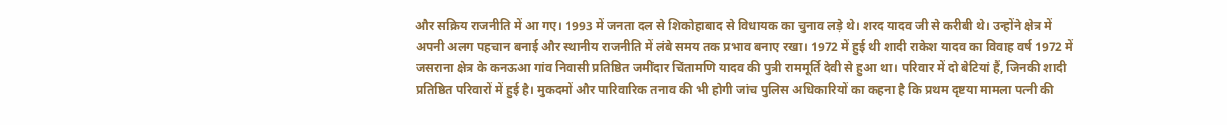और सक्रिय राजनीति में आ गए। 1993 में जनता दल से शिकोहाबाद से विधायक का चुनाव लड़े थे। शरद यादव जी से करीबी थे। उन्होंने क्षेत्र में अपनी अलग पहचान बनाई और स्थानीय राजनीति में लंबे समय तक प्रभाव बनाए रखा। 1972 में हुई थी शादी राकेश यादव का विवाह वर्ष 1972 में जसराना क्षेत्र के कनऊआ गांव निवासी प्रतिष्ठित जमींदार चिंतामणि यादव की पुत्री राममूर्ति देवी से हुआ था। परिवार में दो बेटियां हैं, जिनकी शादी प्रतिष्ठित परिवारों में हुई है। मुकदमों और पारिवारिक तनाव की भी होगी जांच पुलिस अधिकारियों का कहना है कि प्रथम दृष्टया मामला पत्नी की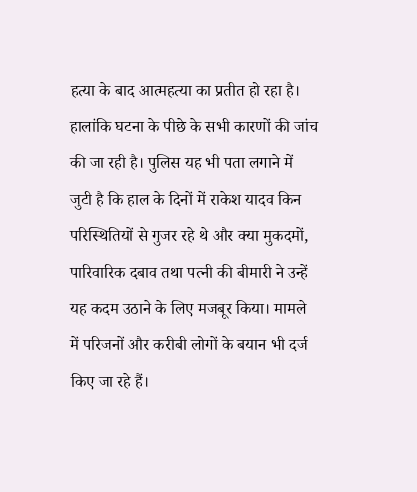हत्या के बाद आत्महत्या का प्रतीत हो रहा है। हालांकि घटना के पीछे के सभी कारणों की जांच की जा रही है। पुलिस यह भी पता लगाने में जुटी है कि हाल के दिनों में राकेश यादव किन परिस्थितियों से गुजर रहे थे और क्या मुकदमों, पारिवारिक दबाव तथा पत्नी की बीमारी ने उन्हें यह कदम उठाने के लिए मजबूर किया। मामले में परिजनों और करीबी लोगों के बयान भी दर्ज किए जा रहे हैं।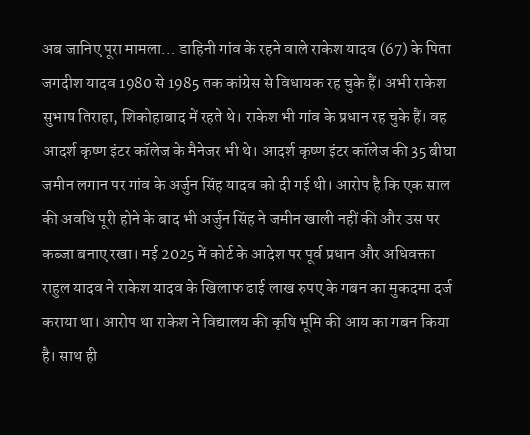अब जानिए पूरा मामला… डाहिनी गांव के रहने वाले राकेश यादव (67) के पिता जगदीश यादव 1980 से 1985 तक कांग्रेस से विधायक रह चुके हैं। अभी राकेश सुभाष तिराहा, शिकोहाबाद में रहते थे। राकेश भी गांव के प्रधान रह चुके हैं। वह आदर्श कृष्ण इंटर कॉलेज के मैनेजर भी थे। आदर्श कृष्ण इंटर कॉलेज की 35 बीघा जमीन लगान पर गांव के अर्जुन सिंह यादव को दी गई थी। आरोप है कि एक साल की अवधि पूरी होने के बाद भी अर्जुन सिंह ने जमीन खाली नहीं की और उस पर कब्जा बनाए रखा। मई 2025 में कोर्ट के आदेश पर पूर्व प्रधान और अधिवक्ता राहुल यादव ने राकेश यादव के खिलाफ ढाई लाख रुपए के गबन का मुकदमा दर्ज कराया था। आरोप था राकेश ने विद्यालय की कृषि भूमि की आय का गबन किया है। साथ ही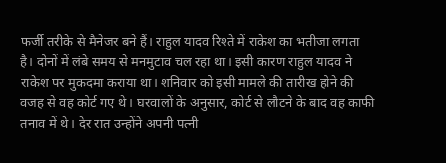फर्जी तरीके से मैनेजर बने हैं। राहुल यादव रिश्ते में राकेश का भतीजा लगता है। दोनों में लंबे समय से मनमुटाव चल रहा था। इसी कारण राहुल यादव ने राकेश पर मुकदमा कराया था। शनिवार को इसी मामले की तारीख होने की वजह से वह कोर्ट गए थे। घरवालों के अनुसार, कोर्ट से लौटने के बाद वह काफी तनाव में थे। देर रात उन्होंने अपनी पत्नी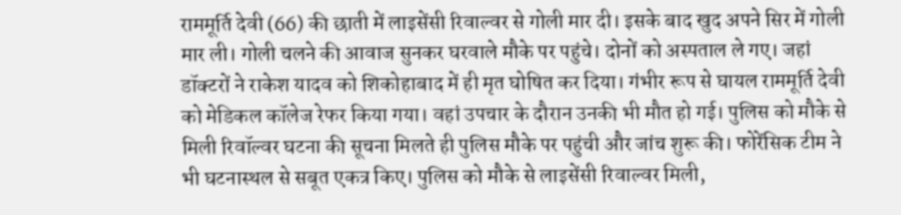राममूर्ति देवी (66) की छाती में लाइसेंसी रिवाल्वर से गोली मार दी। इसके बाद खुद अपने सिर में गोली मार ली। गोली चलने की आवाज सुनकर घरवाले मौके पर पहुंचे। दोनों को अस्पताल ले गए। जहां डॉक्टरों ने राकेश यादव को शिकोहाबाद में ही मृत घोषित कर दिया। गंभीर रूप से घायल राममूर्ति देवी को मेडिकल कॉलेज रेफर किया गया। वहां उपचार के दौरान उनकी भी मौत हो गई। पुलिस को मौके से मिली रिवॉल्वर घटना की सूचना मिलते ही पुलिस मौके पर पहुंची और जांच शुरू की। फोरेंसिक टीम ने भी घटनास्थल से सबूत एकत्र किए। पुलिस को मौके से लाइसेंसी रिवाल्वर मिली,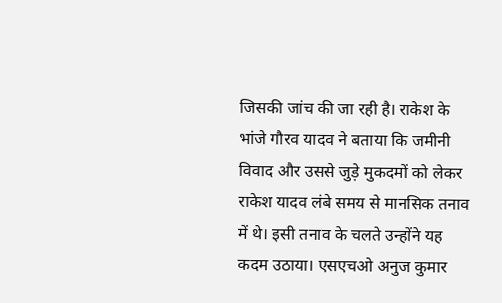जिसकी जांच की जा रही है। राकेश के भांजे गौरव यादव ने बताया कि जमीनी विवाद और उससे जुड़े मुकदमों को लेकर राकेश यादव लंबे समय से मानसिक तनाव में थे। इसी तनाव के चलते उन्होंने यह कदम उठाया। एसएचओ अनुज कुमार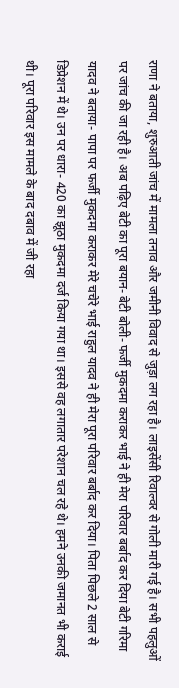राणा ने बताया, शुरुआती जांच में मामला तनाव और जमीनी विवाद से जुड़ा लग रहा है। लाइसेंसी रिवाल्वर से गोली मारी गई है। सभी पहलुओं पर जांच की जा रही है। अब पढ़िए बेटी का पूरा बयान- बेटी बोली- फर्जी मुकदमा कराकर भाई ने ही मेरा परिवार बर्बाद कर दिया बेटी गरिमा यादव ने बताया- पापा पर फर्जी मुकदमा कराकर मेरे चचेरे भाई राहुल यादव ने ही मेरा पूरा परिवार बर्बाद कर दिया। पिता पिछले 2 साल से डिप्रेशन में थे। उन पर धारा- 420 का झूठा मुकदमा दर्ज किया गया था। इससे वह लगातार परेशान चल रहे थे। हमने उनकी जमानत भी कराई थी। पूरा परिवार इस मामले के बाद दबाव में जी रहा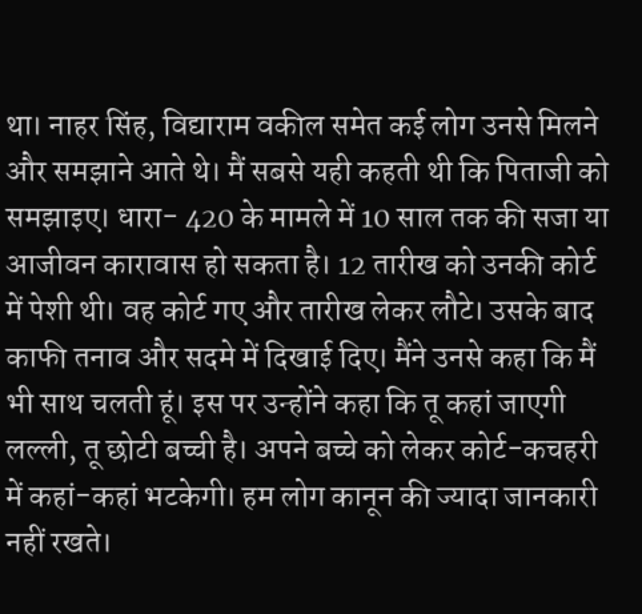था। नाहर सिंह, विद्याराम वकील समेत कई लोग उनसे मिलने और समझाने आते थे। मैं सबसे यही कहती थी कि पिताजी को समझाइए। धारा- 420 के मामले में 10 साल तक की सजा या आजीवन कारावास हो सकता है। 12 तारीख को उनकी कोर्ट में पेशी थी। वह कोर्ट गए और तारीख लेकर लौटे। उसके बाद काफी तनाव और सदमे में दिखाई दिए। मैंने उनसे कहा कि मैं भी साथ चलती हूं। इस पर उन्होंने कहा कि तू कहां जाएगी लल्ली, तू छोटी बच्ची है। अपने बच्चे को लेकर कोर्ट-कचहरी में कहां-कहां भटकेगी। हम लोग कानून की ज्यादा जानकारी नहीं रखते।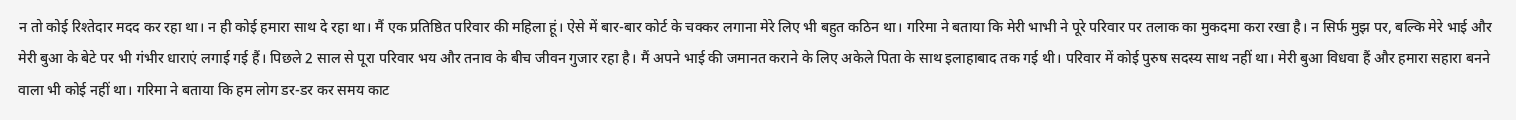न तो कोई रिश्तेदार मदद कर रहा था। न ही कोई हमारा साथ दे रहा था। मैं एक प्रतिष्ठित परिवार की महिला हूं। ऐसे में बार-बार कोर्ट के चक्कर लगाना मेरे लिए भी बहुत कठिन था। गरिमा ने बताया कि मेरी भाभी ने पूरे परिवार पर तलाक का मुकदमा करा रखा है। न सिर्फ मुझ पर, बल्कि मेरे भाई और मेरी बुआ के बेटे पर भी गंभीर धाराएं लगाई गई हैं। पिछले 2 साल से पूरा परिवार भय और तनाव के बीच जीवन गुजार रहा है। मैं अपने भाई की जमानत कराने के लिए अकेले पिता के साथ इलाहाबाद तक गई थी। परिवार में कोई पुरुष सदस्य साथ नहीं था। मेरी बुआ विधवा हैं और हमारा सहारा बनने वाला भी कोई नहीं था। गरिमा ने बताया कि हम लोग डर-डर कर समय काट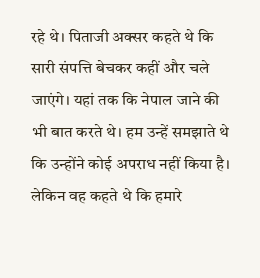रहे थे। पिताजी अक्सर कहते थे कि सारी संपत्ति बेचकर कहीं और चले जाएंगे। यहां तक कि नेपाल जाने की भी बात करते थे। हम उन्हें समझाते थे कि उन्होंने कोई अपराध नहीं किया है। लेकिन वह कहते थे कि हमारे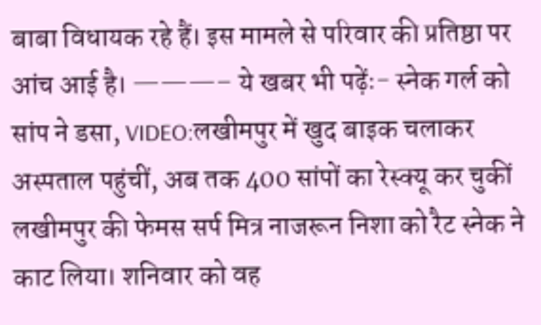बाबा विधायक रहे हैं। इस मामले से परिवार की प्रतिष्ठा पर आंच आई है। ———– ये खबर भी पढ़ेंः- स्नेक गर्ल को सांप ने डसा, VIDEO:लखीमपुर में खुद बाइक चलाकर अस्पताल पहुंचीं, अब तक 400 सांपों का रेस्क्यू कर चुकीं
लखीमपुर की फेमस सर्प मित्र नाजरून निशा को रैट स्नेक ने काट लिया। शनिवार को वह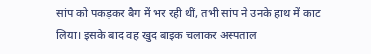सांप को पकड़कर बैग में भर रही थीं, तभी सांप ने उनके हाथ में काट लिया। इसके बाद वह खुद बाइक चलाकर अस्पताल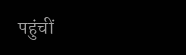पहुंचीं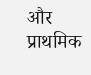और प्राथमिक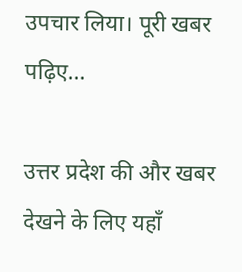उपचार लिया। पूरी खबर पढ़िए…

उत्तर प्रदेश की और खबर देखने के लिए यहाँ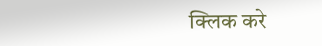क्लिक करे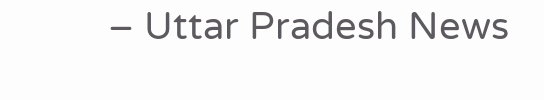– Uttar Pradesh News